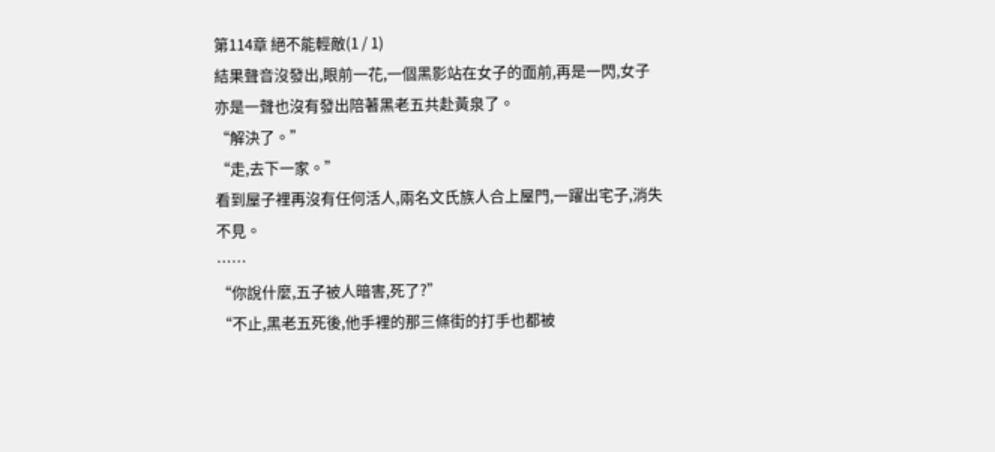第114章 絕不能輕敵(1 / 1)
結果聲音沒發出,眼前一花,一個黑影站在女子的面前,再是一閃,女子亦是一聲也沒有發出陪著黑老五共赴黃泉了。
“解決了。”
“走,去下一家。”
看到屋子裡再沒有任何活人,兩名文氏族人合上屋門,一躍出宅子,消失不見。
……
“你說什麼,五子被人暗害,死了?”
“不止,黑老五死後,他手裡的那三條街的打手也都被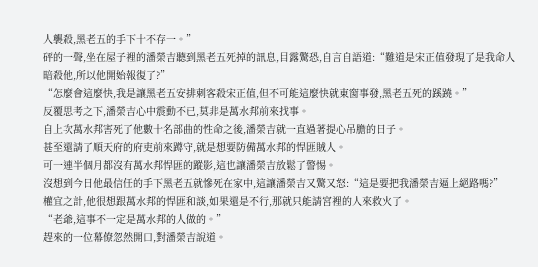人襲殺,黑老五的手下十不存一。”
砰的一聲,坐在屋子裡的潘榮吉聽到黑老五死掉的訊息,目露驚恐,自言自語道:“難道是宋正值發現了是我命人暗殺他,所以他開始報復了?”
“怎麼會這麼快,我是讓黑老五安排刺客殺宋正值,但不可能這麼快就東窗事發,黑老五死的蹊蹺。”
反覆思考之下,潘榮吉心中震動不已,莫非是萬水邦前來找事。
自上次萬水邦害死了他數十名部曲的性命之後,潘榮吉就一直過著提心吊膽的日子。
甚至還請了順天府的府吏前來蹲守,就是想要防備萬水邦的悍匪賊人。
可一連半個月都沒有萬水邦悍匪的蹤影,這也讓潘榮吉放鬆了警惕。
沒想到今日他最信任的手下黑老五就慘死在家中,這讓潘榮吉又驚又怒:“這是要把我潘榮吉逼上絕路嗎?”
權宜之計,他很想跟萬水邦的悍匪和談,如果還是不行,那就只能請宮裡的人來救火了。
“老爺,這事不一定是萬水邦的人做的。”
趕來的一位幕僚忽然開口,對潘榮吉說道。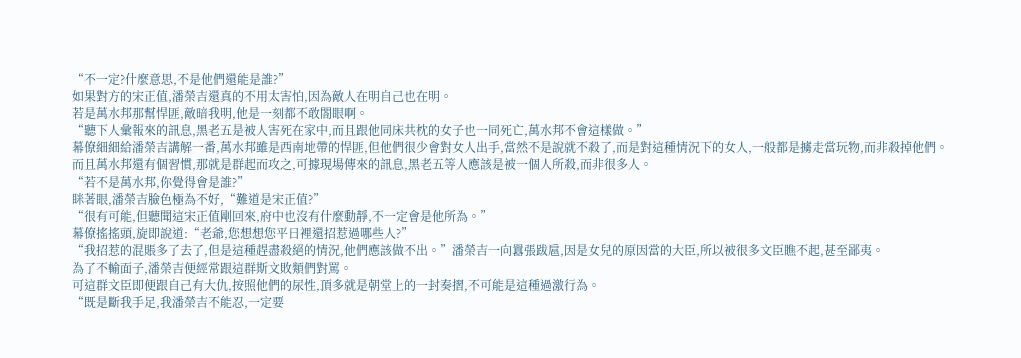“不一定?什麼意思,不是他們還能是誰?”
如果對方的宋正值,潘榮吉還真的不用太害怕,因為敵人在明自己也在明。
若是萬水邦那幫悍匪,敵暗我明,他是一刻都不敢閤眼啊。
“聽下人彙報來的訊息,黑老五是被人害死在家中,而且跟他同床共枕的女子也一同死亡,萬水邦不會這樣做。”
幕僚細細給潘榮吉講解一番,萬水邦雖是西南地帶的悍匪,但他們很少會對女人出手,當然不是說就不殺了,而是對這種情況下的女人,一般都是擄走當玩物,而非殺掉他們。
而且萬水邦還有個習慣,那就是群起而攻之,可據現場傳來的訊息,黑老五等人應該是被一個人所殺,而非很多人。
“若不是萬水邦,你覺得會是誰?”
眯著眼,潘榮吉臉色極為不好,“難道是宋正值?”
“很有可能,但聽聞這宋正值剛回來,府中也沒有什麼動靜,不一定會是他所為。”
幕僚搖搖頭,旋即說道:“老爺,您想想您平日裡還招惹過哪些人?”
“我招惹的混賬多了去了,但是這種趕盡殺絕的情況,他們應該做不出。”潘榮吉一向囂張跋扈,因是女兒的原因當的大臣,所以被很多文臣瞧不起,甚至鄙夷。
為了不輸面子,潘榮吉便經常跟這群斯文敗類們對罵。
可這群文臣即便跟自己有大仇,按照他們的尿性,頂多就是朝堂上的一封奏摺,不可能是這種過激行為。
“既是斷我手足,我潘榮吉不能忍,一定要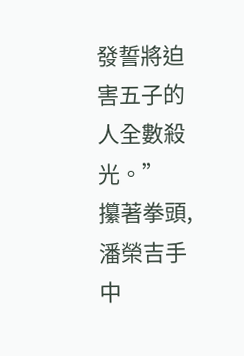發誓將迫害五子的人全數殺光。”
攥著拳頭,潘榮吉手中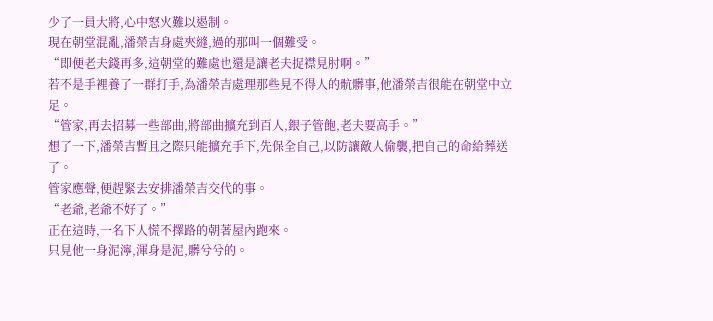少了一員大將,心中怒火難以遏制。
現在朝堂混亂,潘榮吉身處夾縫,過的那叫一個難受。
“即便老夫錢再多,這朝堂的難處也還是讓老夫捉襟見肘啊。”
若不是手裡養了一群打手,為潘榮吉處理那些見不得人的骯髒事,他潘榮吉很能在朝堂中立足。
“管家,再去招募一些部曲,將部曲擴充到百人,銀子管飽,老夫要高手。”
想了一下,潘榮吉暫且之際只能擴充手下,先保全自己,以防讓敵人偷襲,把自己的命給葬送了。
管家應聲,便趕緊去安排潘榮吉交代的事。
“老爺,老爺不好了。”
正在這時,一名下人慌不擇路的朝著屋內跑來。
只見他一身泥濘,渾身是泥,髒兮兮的。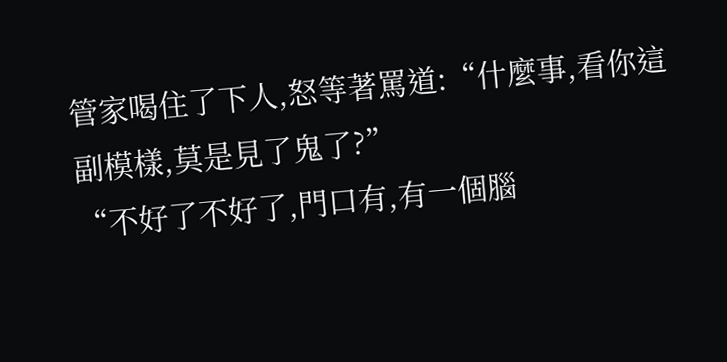管家喝住了下人,怒等著罵道:“什麼事,看你這副模樣,莫是見了鬼了?”
“不好了不好了,門口有,有一個腦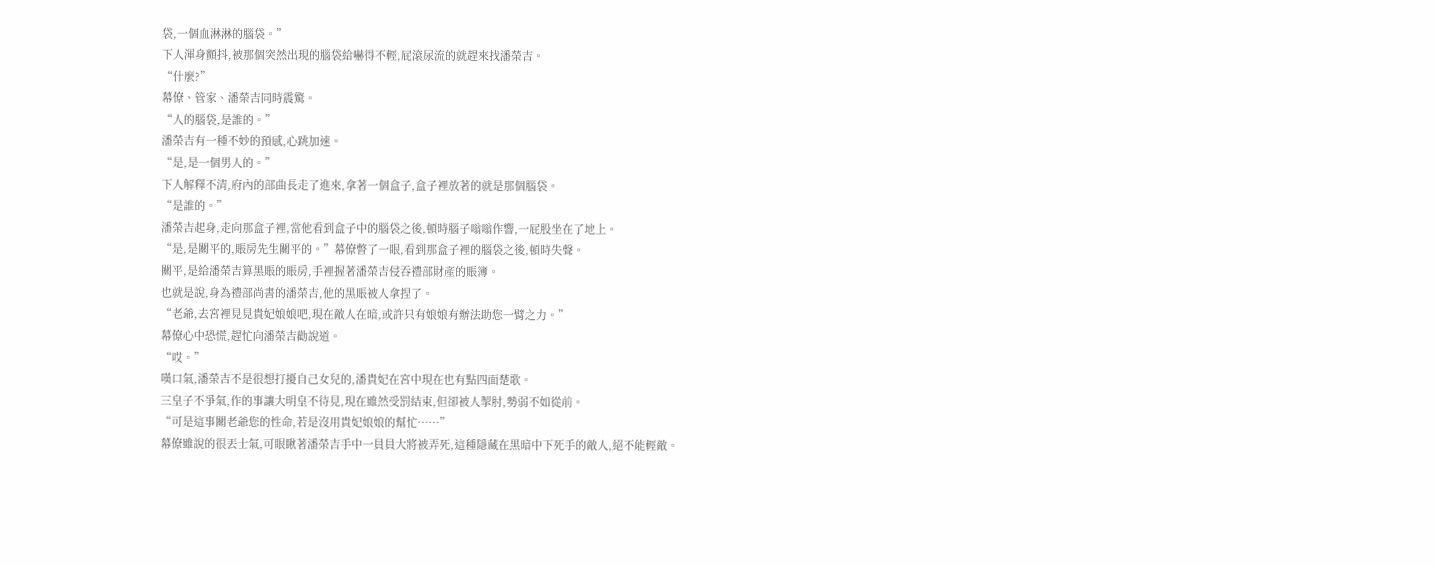袋,一個血淋淋的腦袋。”
下人渾身顫抖,被那個突然出現的腦袋給嚇得不輕,屁滾尿流的就趕來找潘榮吉。
“什麼?”
幕僚、管家、潘榮吉同時震驚。
“人的腦袋,是誰的。”
潘榮吉有一種不妙的預感,心跳加速。
“是,是一個男人的。”
下人解釋不清,府內的部曲長走了進來,拿著一個盒子,盒子裡放著的就是那個腦袋。
“是誰的。”
潘榮吉起身,走向那盒子裡,當他看到盒子中的腦袋之後,頓時腦子嗡嗡作響,一屁股坐在了地上。
“是,是關平的,賬房先生關平的。”幕僚瞥了一眼,看到那盒子裡的腦袋之後,頓時失聲。
關平,是給潘榮吉算黑賬的賬房,手裡握著潘榮吉侵吞禮部財產的賬簿。
也就是說,身為禮部尚書的潘榮吉,他的黑賬被人拿捏了。
“老爺,去宮裡見見貴妃娘娘吧,現在敵人在暗,或許只有娘娘有辦法助您一臂之力。”
幕僚心中恐慌,趕忙向潘榮吉勸說道。
“哎。”
嘆口氣,潘榮吉不是很想打擾自己女兒的,潘貴妃在宮中現在也有點四面楚歌。
三皇子不爭氣,作的事讓大明皇不待見,現在雖然受罰結束,但卻被人掣肘,勢弱不如從前。
“可是這事關老爺您的性命,若是沒用貴妃娘娘的幫忙……”
幕僚雖說的很丟士氣,可眼瞅著潘榮吉手中一員員大將被弄死,這種隱藏在黑暗中下死手的敵人,絕不能輕敵。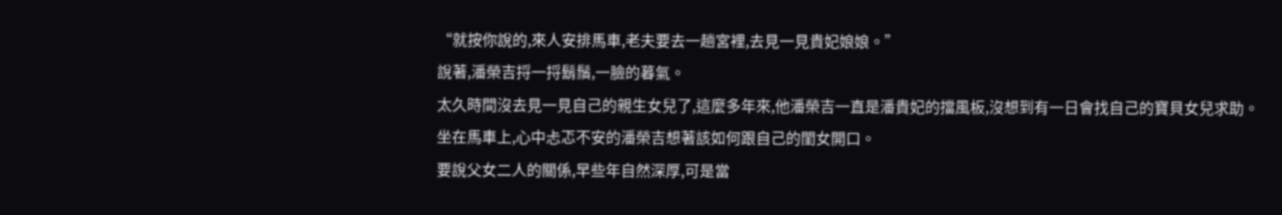“就按你說的,來人安排馬車,老夫要去一趟宮裡,去見一見貴妃娘娘。”
說著,潘榮吉捋一捋鬍鬚,一臉的暮氣。
太久時間沒去見一見自己的親生女兒了,這麼多年來,他潘榮吉一直是潘貴妃的擋風板,沒想到有一日會找自己的寶貝女兒求助。
坐在馬車上,心中忐忑不安的潘榮吉想著該如何跟自己的閨女開口。
要說父女二人的關係,早些年自然深厚,可是當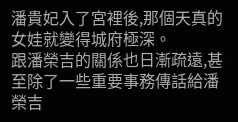潘貴妃入了宮裡後,那個天真的女娃就變得城府極深。
跟潘榮吉的關係也日漸疏遠,甚至除了一些重要事務傳話給潘榮吉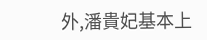外,潘貴妃基本上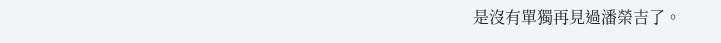是沒有單獨再見過潘榮吉了。